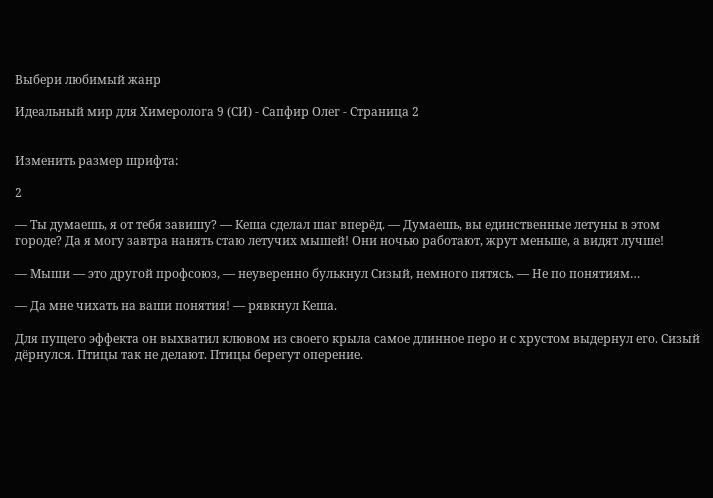Выбери любимый жанр

Идеальный мир для Химеролога 9 (СИ) - Сапфир Олег - Страница 2


Изменить размер шрифта:

2

— Ты думаешь, я от тебя завишу? — Кеша сделал шаг вперёд. — Думаешь, вы единственные летуны в этом городе? Да я могу завтра нанять стаю летучих мышей! Они ночью работают, жрут меньше, а видят лучше!

— Мыши — это другой профсоюз, — неуверенно булькнул Сизый, немного пятясь. — Не по понятиям…

— Да мне чихать на ваши понятия! — рявкнул Кеша.

Для пущего эффекта он выхватил клювом из своего крыла самое длинное перо и с хрустом выдернул его. Сизый дёрнулся. Птицы так не делают. Птицы берегут оперение.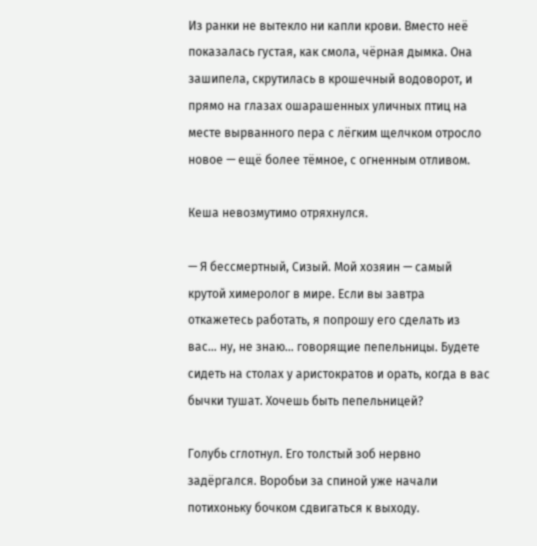Из ранки не вытекло ни капли крови. Вместо неё показалась густая, как смола, чёрная дымка. Она зашипела, скрутилась в крошечный водоворот, и прямо на глазах ошарашенных уличных птиц на месте вырванного пера с лёгким щелчком отросло новое — ещё более тёмное, с огненным отливом.

Кеша невозмутимо отряхнулся.

— Я бессмертный, Сизый. Мой хозяин — самый крутой химеролог в мире. Если вы завтра откажетесь работать, я попрошу его сделать из вас… ну, не знаю… говорящие пепельницы. Будете сидеть на столах у аристократов и орать, когда в вас бычки тушат. Хочешь быть пепельницей?

Голубь сглотнул. Его толстый зоб нервно задёргался. Воробьи за спиной уже начали потихоньку бочком сдвигаться к выходу.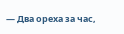— Два ореха за час,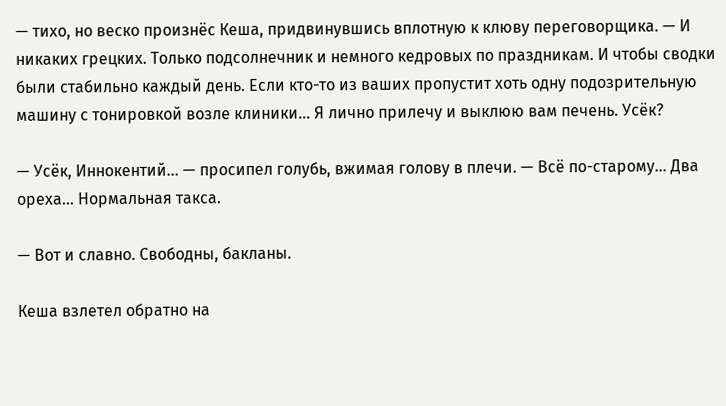— тихо, но веско произнёс Кеша, придвинувшись вплотную к клюву переговорщика. — И никаких грецких. Только подсолнечник и немного кедровых по праздникам. И чтобы сводки были стабильно каждый день. Если кто-то из ваших пропустит хоть одну подозрительную машину с тонировкой возле клиники… Я лично прилечу и выклюю вам печень. Усёк?

— Усёк, Иннокентий… — просипел голубь, вжимая голову в плечи. — Всё по-старому… Два ореха… Нормальная такса.

— Вот и славно. Свободны, бакланы.

Кеша взлетел обратно на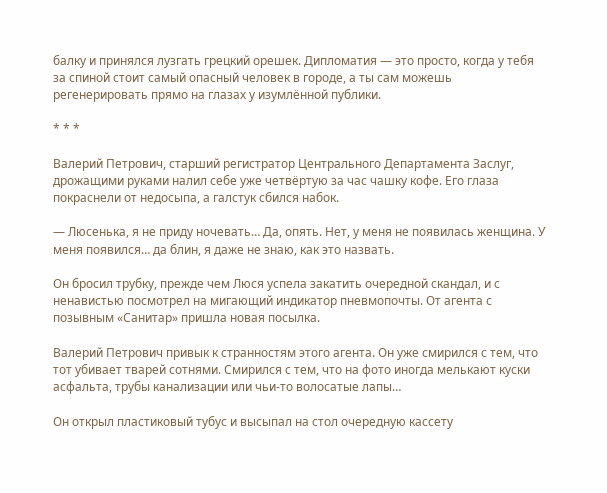балку и принялся лузгать грецкий орешек. Дипломатия — это просто, когда у тебя за спиной стоит самый опасный человек в городе, а ты сам можешь регенерировать прямо на глазах у изумлённой публики.

* * *

Валерий Петрович, старший регистратор Центрального Департамента Заслуг, дрожащими руками налил себе уже четвёртую за час чашку кофе. Его глаза покраснели от недосыпа, а галстук сбился набок.

— Люсенька, я не приду ночевать… Да, опять. Нет, у меня не появилась женщина. У меня появился… да блин, я даже не знаю, как это назвать.

Он бросил трубку, прежде чем Люся успела закатить очередной скандал, и с ненавистью посмотрел на мигающий индикатор пневмопочты. От агента с позывным «Санитар» пришла новая посылка.

Валерий Петрович привык к странностям этого агента. Он уже смирился с тем, что тот убивает тварей сотнями. Смирился с тем, что на фото иногда мелькают куски асфальта, трубы канализации или чьи-то волосатые лапы…

Он открыл пластиковый тубус и высыпал на стол очередную кассету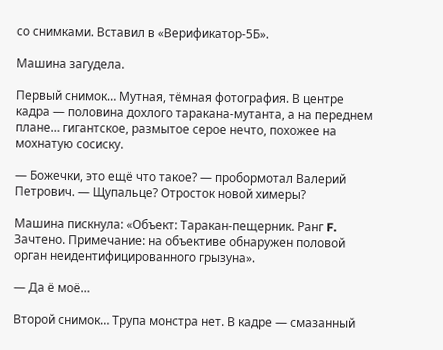со снимками. Вставил в «Верификатор-5Б».

Машина загудела.

Первый снимок… Мутная, тёмная фотография. В центре кадра — половина дохлого таракана-мутанта, а на переднем плане… гигантское, размытое серое нечто, похожее на мохнатую сосиску.

— Божечки, это ещё что такое? — пробормотал Валерий Петрович. — Щупальце? Отросток новой химеры?

Машина пискнула: «Объект: Таракан-пещерник. Ранг F. Зачтено. Примечание: на объективе обнаружен половой орган неидентифицированного грызуна».

— Да ё моё…

Второй снимок… Трупа монстра нет. В кадре — смазанный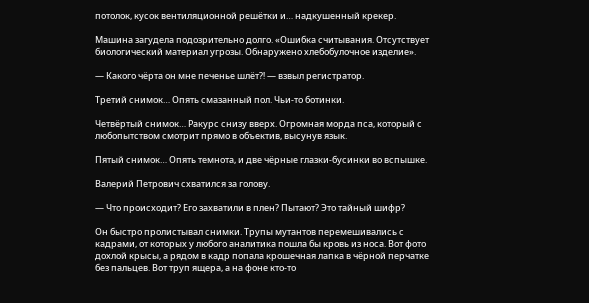потолок, кусок вентиляционной решётки и… надкушенный крекер.

Машина загудела подозрительно долго. «Ошибка считывания. Отсутствует биологический материал угрозы. Обнаружено хлебобулочное изделие».

— Какого чёрта он мне печенье шлёт⁈ — взвыл регистратор.

Третий снимок… Опять смазанный пол. Чьи-то ботинки.

Четвёртый снимок… Ракурс снизу вверх. Огромная морда пса, который с любопытством смотрит прямо в объектив, высунув язык.

Пятый снимок… Опять темнота, и две чёрные глазки-бусинки во вспышке.

Валерий Петрович схватился за голову.

— Что происходит? Его захватили в плен? Пытают? Это тайный шифр?

Он быстро пролистывал снимки. Трупы мутантов перемешивались с кадрами, от которых у любого аналитика пошла бы кровь из носа. Вот фото дохлой крысы, а рядом в кадр попала крошечная лапка в чёрной перчатке без пальцев. Вот труп ящера, а на фоне кто-то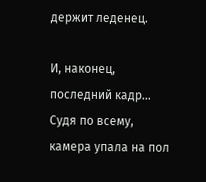держит леденец.

И, наконец, последний кадр… Судя по всему, камера упала на пол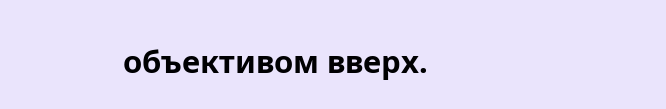объективом вверх.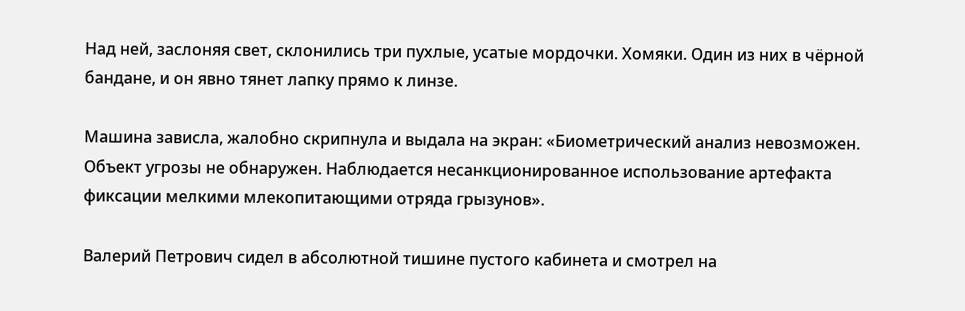Над ней, заслоняя свет, склонились три пухлые, усатые мордочки. Хомяки. Один из них в чёрной бандане, и он явно тянет лапку прямо к линзе.

Машина зависла, жалобно скрипнула и выдала на экран: «Биометрический анализ невозможен. Объект угрозы не обнаружен. Наблюдается несанкционированное использование артефакта фиксации мелкими млекопитающими отряда грызунов».

Валерий Петрович сидел в абсолютной тишине пустого кабинета и смотрел на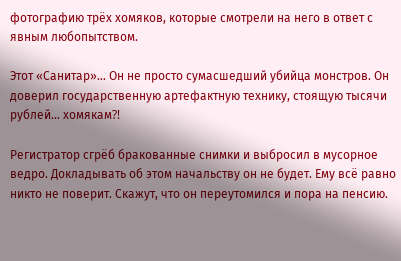фотографию трёх хомяков, которые смотрели на него в ответ с явным любопытством.

Этот «Санитар»… Он не просто сумасшедший убийца монстров. Он доверил государственную артефактную технику, стоящую тысячи рублей… хомякам⁈

Регистратор сгрёб бракованные снимки и выбросил в мусорное ведро. Докладывать об этом начальству он не будет. Ему всё равно никто не поверит. Скажут, что он переутомился и пора на пенсию.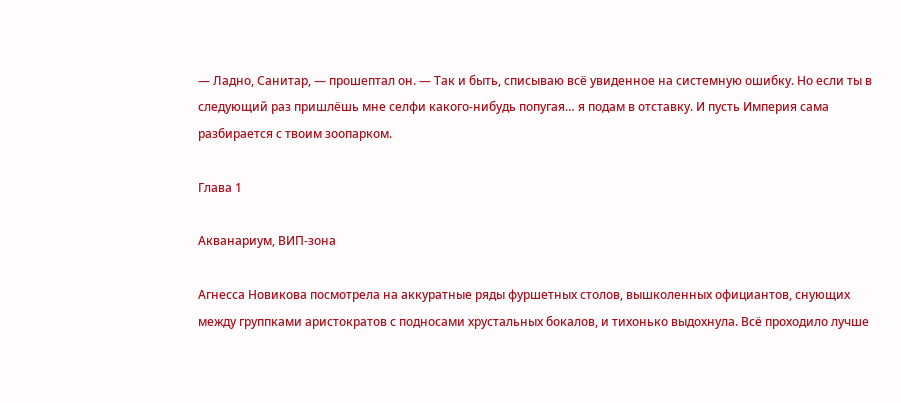— Ладно, Санитар, — прошептал он. — Так и быть, списываю всё увиденное на системную ошибку. Но если ты в следующий раз пришлёшь мне селфи какого-нибудь попугая… я подам в отставку. И пусть Империя сама разбирается с твоим зоопарком.

Глава 1

Акванариум, ВИП-зона

Агнесса Новикова посмотрела на аккуратные ряды фуршетных столов, вышколенных официантов, снующих между группками аристократов с подносами хрустальных бокалов, и тихонько выдохнула. Всё проходило лучше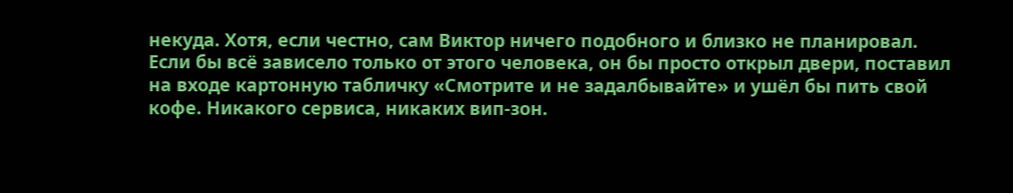некуда. Хотя, если честно, сам Виктор ничего подобного и близко не планировал. Если бы всё зависело только от этого человека, он бы просто открыл двери, поставил на входе картонную табличку «Смотрите и не задалбывайте» и ушёл бы пить свой кофе. Никакого сервиса, никаких вип-зон.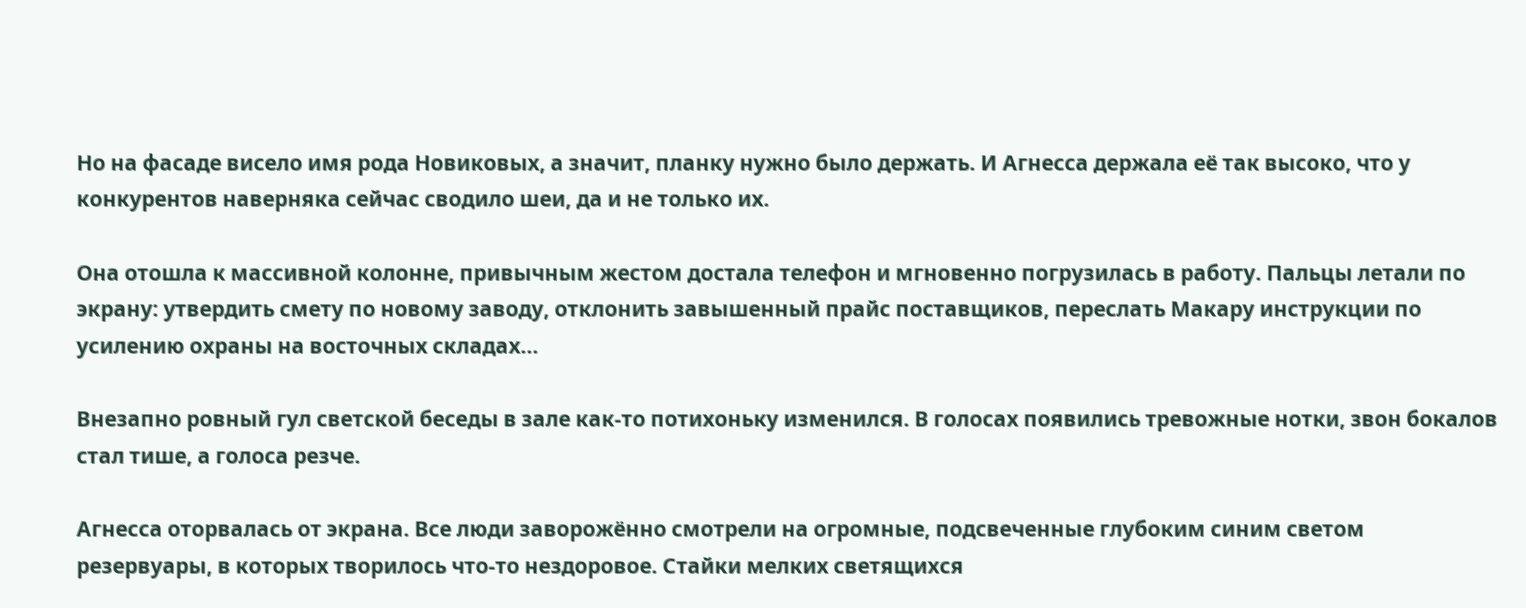Но на фасаде висело имя рода Новиковых, а значит, планку нужно было держать. И Агнесса держала её так высоко, что у конкурентов наверняка сейчас сводило шеи, да и не только их.

Она отошла к массивной колонне, привычным жестом достала телефон и мгновенно погрузилась в работу. Пальцы летали по экрану: утвердить смету по новому заводу, отклонить завышенный прайс поставщиков, переслать Макару инструкции по усилению охраны на восточных складах…

Внезапно ровный гул светской беседы в зале как-то потихоньку изменился. В голосах появились тревожные нотки, звон бокалов стал тише, а голоса резче.

Агнесса оторвалась от экрана. Все люди заворожённо смотрели на огромные, подсвеченные глубоким синим светом резервуары, в которых творилось что-то нездоровое. Стайки мелких светящихся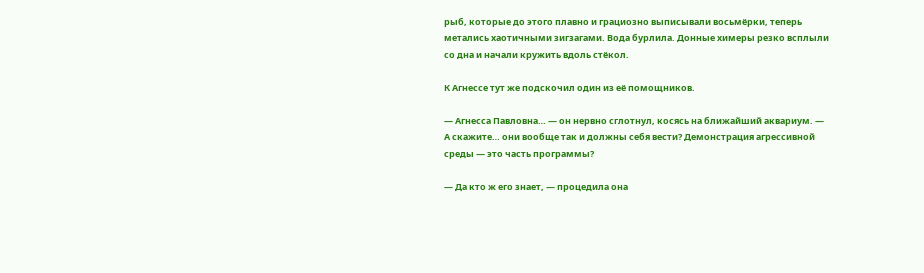рыб, которые до этого плавно и грациозно выписывали восьмёрки, теперь метались хаотичными зигзагами. Вода бурлила. Донные химеры резко всплыли со дна и начали кружить вдоль стёкол.

К Агнессе тут же подскочил один из её помощников.

— Агнесса Павловна… — он нервно сглотнул, косясь на ближайший аквариум. — А скажите… они вообще так и должны себя вести? Демонстрация агрессивной среды — это часть программы?

— Да кто ж его знает, — процедила она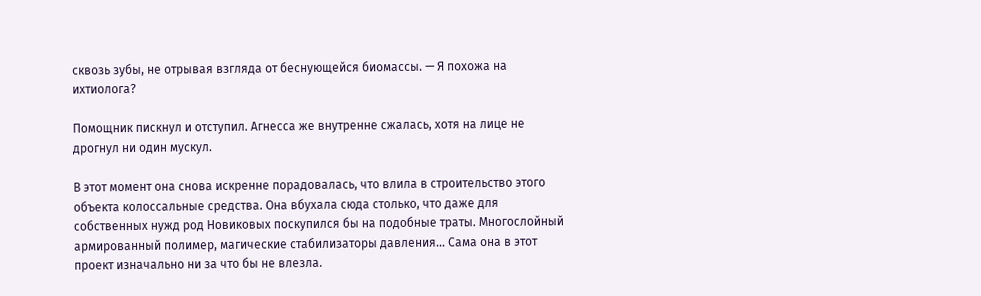сквозь зубы, не отрывая взгляда от беснующейся биомассы. — Я похожа на ихтиолога?

Помощник пискнул и отступил. Агнесса же внутренне сжалась, хотя на лице не дрогнул ни один мускул.

В этот момент она снова искренне порадовалась, что влила в строительство этого объекта колоссальные средства. Она вбухала сюда столько, что даже для собственных нужд род Новиковых поскупился бы на подобные траты. Многослойный армированный полимер, магические стабилизаторы давления… Сама она в этот проект изначально ни за что бы не влезла.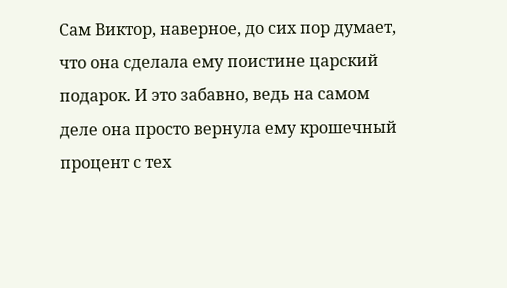Сам Виктор, наверное, до сих пор думает, что она сделала ему поистине царский подарок. И это забавно, ведь на самом деле она просто вернула ему крошечный процент с тех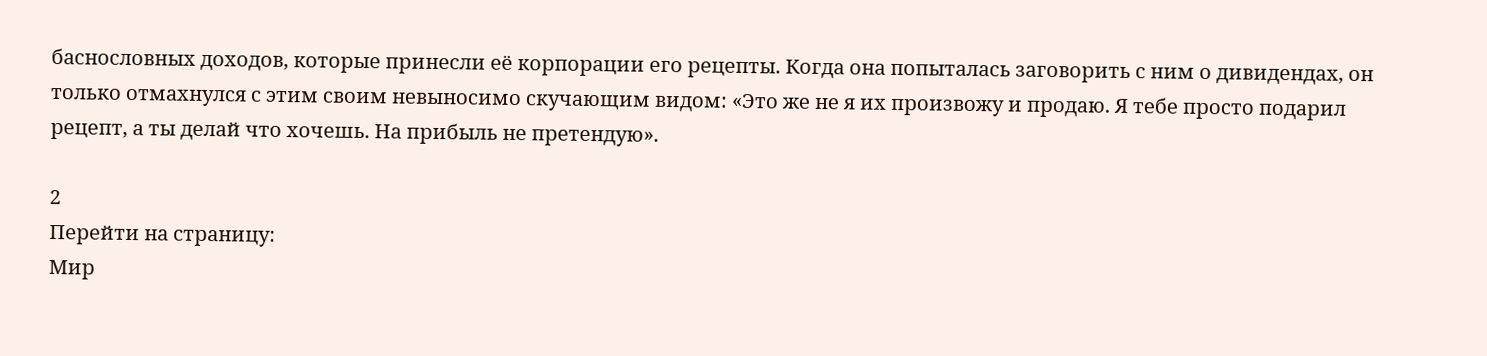баснословных доходов, которые принесли её корпорации его рецепты. Когда она попыталась заговорить с ним о дивидендах, он только отмахнулся с этим своим невыносимо скучающим видом: «Это же не я их произвожу и продаю. Я тебе просто подарил рецепт, а ты делай что хочешь. На прибыль не претендую».

2
Перейти на страницу:
Мир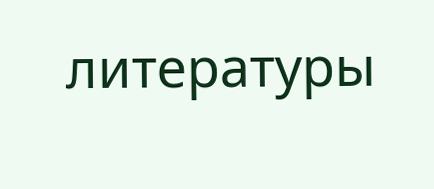литературы